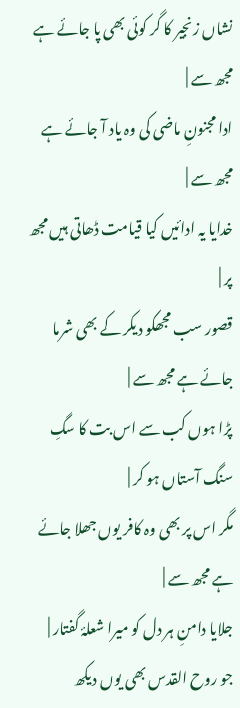نشاں زنجیر کا گر کوئی بھی پا جائے ہے مجھ سے |
ادا مجنونِ ماضی کی وہ یاد آ جائے ہے مجھ سے |
خدایا یہ ادائیں کیا قیامت ڈھاتی ہیں مجھ پر |
قصور سب مجھکو دیکر کے بھی شرما جائے ہے مجھ سے |
پڑا ہوں کب سے اس بت کا سگِ سنگ آستاں ہو کر |
مگر اس پر بھی وہ کافر یوں جھلا جائے ہے مجھ سے |
جلایا دامنِ ہر دل کو میرا شعلۂ گفتار |
جو روح القدس بھی یوں دیکھ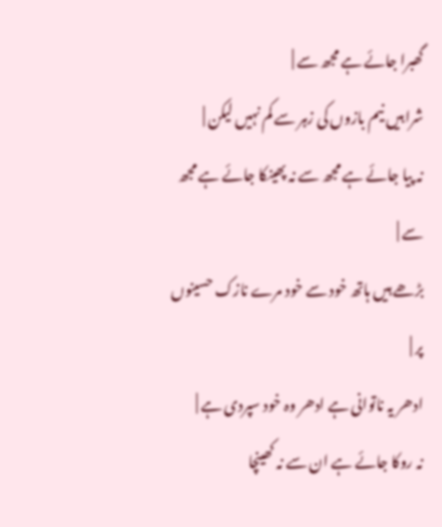گھبرا جائے ہے مجھ سے |
شرابیں نیم بازوں کی زہر سے کم نہیں لیکن |
نہ پیا جائے ہے مجھ سے نہ پھینکا جائے ہے مجھ سے |
بڑھے ہیں ہاتھ خود سے خود مرے نازک حسینوں پر |
ادھر یہ ناتوانی ہے ادھر وہ خود سپردی ہے |
نہ روکا جائے ہے ان سے نہ کھینچا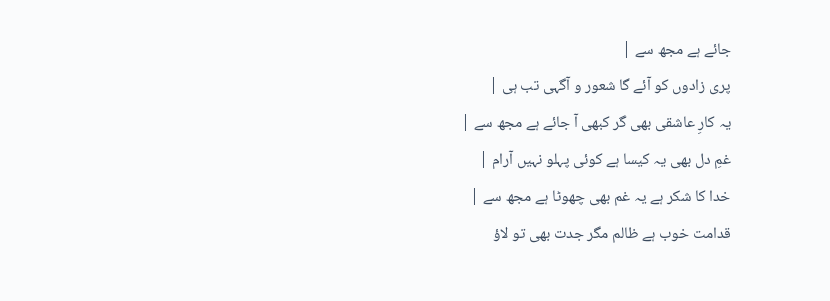جائے ہے مجھ سے |
پری زادوں کو آئے گا شعور و آگہی تب ہی |
یہ کارِ عاشقی بھی گر کبھی آ جائے ہے مجھ سے |
غمِ دل بھی یہ کیسا ہے کوئی پہلو نہیں آرام |
خدا کا شکر ہے یہ غم بھی چھوٹا ہے مجھ سے |
قدامت خوب ہے ظالم مگر جدت بھی تو لاؤ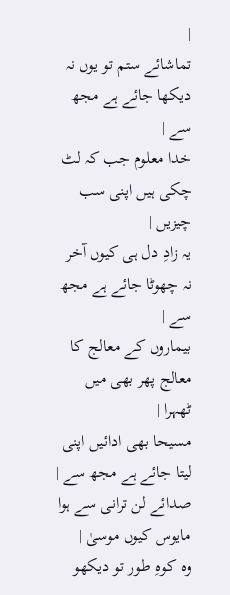|
تماشائے ستم تو یوں نہ دیکھا جائے ہے مجھ سے |
خدا معلوم جب کہ لٹ چکی ہیں اپنی سب چیزیں |
یہ زادِ دل ہی کیوں آخر نہ چھوٹا جائے ہے مجھ سے |
بیماروں کے معالج کا معالج پھر بھی میں ٹھہرا |
مسیحا بھی ادائیں اپنی لیتا جائے ہے مجھ سے |
صدائے لن ترانی سے ہوا مایوس کیوں موسیٰ |
وہ کوہِ طور تو دیکھو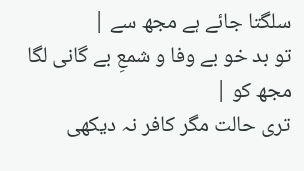سلگتا جائے ہے مجھ سے |
تو بد خو بے وفا و شمعِ بے گانی لگا مجھ کو |
تری حالت مگر کافر نہ دیکھی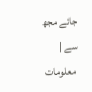جائے مجھ سے |
معلومات